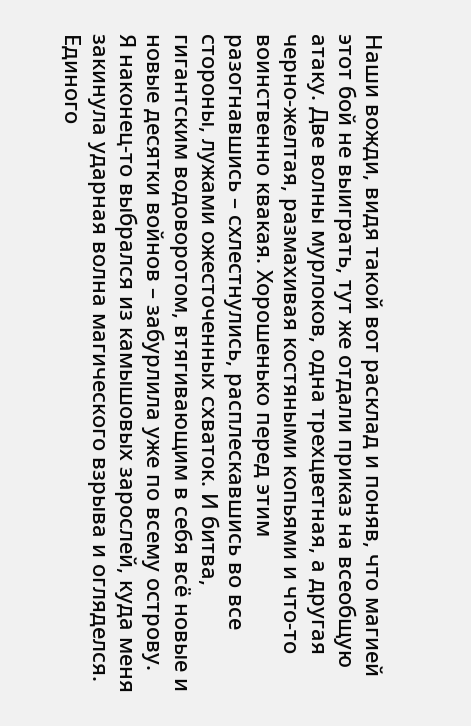Наши вожди, видя такой вот расклад и поняв, что магией этот бой не выиграть, тут же отдали приказ на всеобщую атаку. Две волны мурлоков, одна трехцветная, а другая черно-желтая, размахивая костяными копьями и что-то воинственно квакая. Хорошенько перед этим разогнавшись – схлестнулись, расплескавшись во все стороны, лужами ожесточенных схваток. И битва, гигантским водоворотом, втягивающим в себя всё новые и новые десятки войнов – забурлила уже по всему острову.
Я наконец-то выбрался из камышовых зарослей, куда меня закинула ударная волна магического взрыва и огляделся. Единого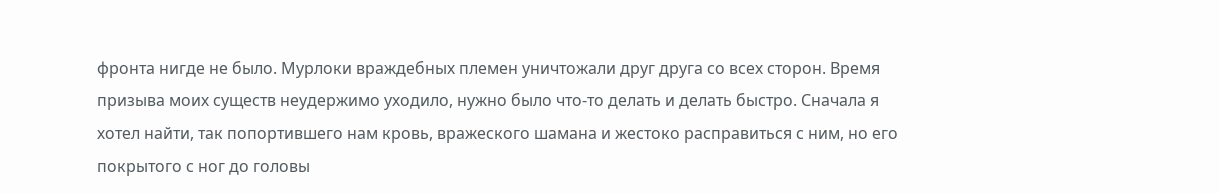фронта нигде не было. Мурлоки враждебных племен уничтожали друг друга со всех сторон. Время призыва моих существ неудержимо уходило, нужно было что-то делать и делать быстро. Сначала я хотел найти, так попортившего нам кровь, вражеского шамана и жестоко расправиться с ним, но его покрытого с ног до головы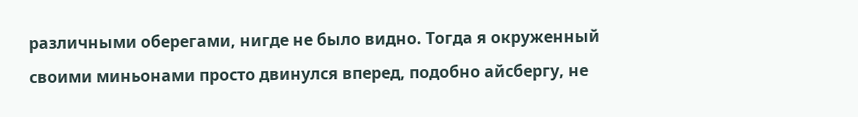различными оберегами, нигде не было видно. Тогда я окруженный своими миньонами просто двинулся вперед, подобно айсбергу, не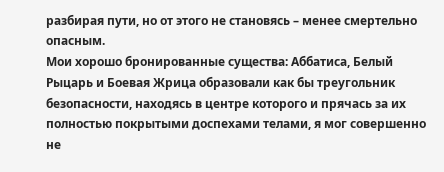разбирая пути, но от этого не становясь – менее смертельно опасным.
Мои хорошо бронированные существа: Аббатиса, Белый Рыцарь и Боевая Жрица образовали как бы треугольник безопасности, находясь в центре которого и прячась за их полностью покрытыми доспехами телами, я мог совершенно не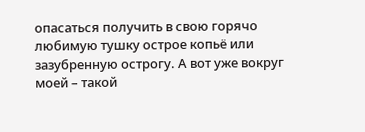опасаться получить в свою горячо любимую тушку острое копьё или зазубренную острогу. А вот уже вокруг моей – такой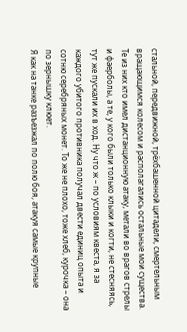стальной, передвижной, трёхбашенной цитадели, смертельным вращающимся колесом и располагались остальные мои существа. Те из них кто имел дистанционную атаку, метали во врагов стрелы и фаерболы, а те, у кого были только клыки и когти, не стесняясь, тут же пускали их в ход. Ну что ж – по условиям квеста, я за каждого убитого противника получал двести единиц опыта и сотню серебряных монет. То же не плохо, тоже хлеб, курочка – она по зернышку клюет.
Я как на танке разъезжал по полю боя, атакуя самые крупные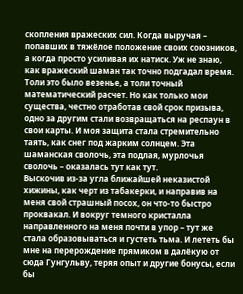скопления вражеских сил. Когда выручая – попавших в тяжёлое положение своих союзников, а когда просто усиливая их натиск. Уж не знаю, как вражеский шаман так точно подгадал время. Толи это было везенье, а толи точный математический расчет. Но как только мои существа, честно отработав свой срок призыва, одно за другим стали возвращаться на респаун в свои карты. И моя защита стала стремительно таять, как снег под жарким солнцем. Эта шаманская сволочь, эта подлая, мурлочья сволочь – оказалась тут как тут.
Выскочив из-за угла ближайшей неказистой хижины, как черт из табакерки, и направив на меня свой страшный посох, он что-то быстро проквакал. И вокруг темного кристалла направленного на меня почти в упор – тут же стала образовываться и густеть тьма. И лететь бы мне на перерождение прямиком в далёкую от сюда Гунгульву, теряя опыт и другие бонусы, если бы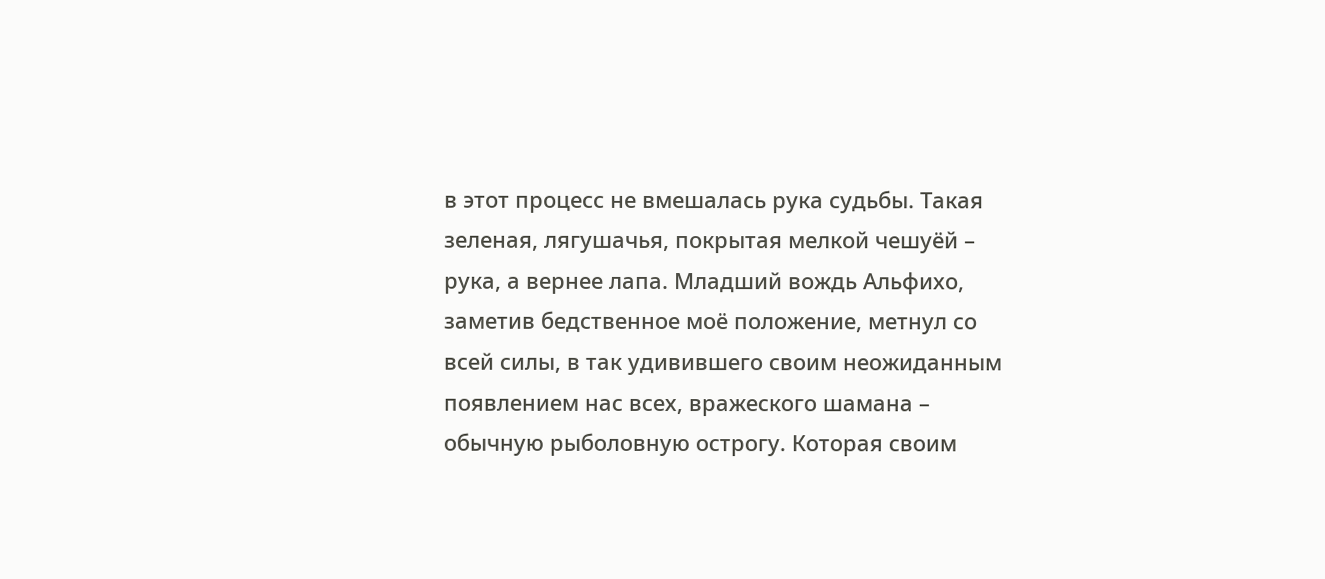в этот процесс не вмешалась рука судьбы. Такая зеленая, лягушачья, покрытая мелкой чешуёй – рука, а вернее лапа. Младший вождь Альфихо, заметив бедственное моё положение, метнул со всей силы, в так удивившего своим неожиданным появлением нас всех, вражеского шамана – обычную рыболовную острогу. Которая своим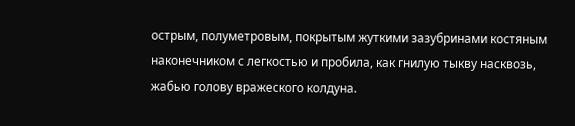острым, полуметровым, покрытым жуткими зазубринами костяным наконечником с легкостью и пробила, как гнилую тыкву насквозь, жабью голову вражеского колдуна.